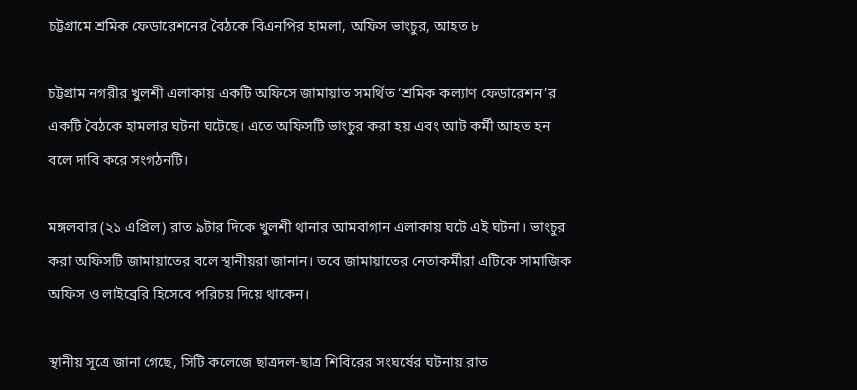চট্টগ্রামে শ্রমিক ফেডারেশনের বৈঠকে বিএনপির হামলা, অফিস ভাংচুর, আহত ৮

চট্টগ্রাম নগরীর খুলশী এলাকায় একটি অফিসে জামায়াত সমর্থিত ‘শ্রমিক কল্যাণ ফেডারেশন’র একটি বৈঠকে হামলার ঘটনা ঘটেছে। এতে অফিসটি ভাংচুর করা হয় এবং আট কর্মী আহত হন বলে দাবি করে সংগঠনটি।

মঙ্গলবার (২১ এপ্রিল) রাত ৯টার দিকে খুলশী থানার আমবাগান এলাকায় ঘটে এই ঘটনা। ভাংচুর করা অফিসটি জামায়াতের বলে স্থানীয়রা জানান। তবে জামায়াতের নেতাকর্মীরা এটিকে সামাজিক অফিস ও লাইব্রেরি হিসেবে পরিচয় দিয়ে থাকেন।

স্থানীয় সূত্রে জানা গেছে, সিটি কলেজে ছাত্রদল-ছাত্র শিবিরের সংঘর্ষের ঘটনায় রাত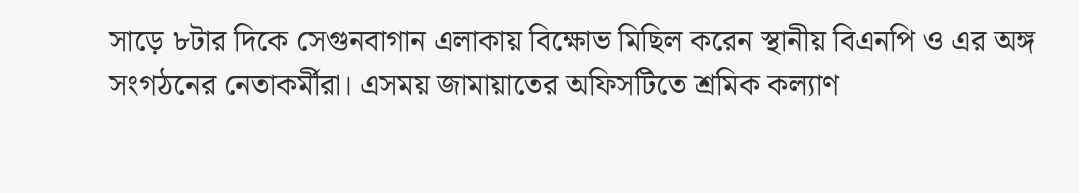সাড়ে ৮টার দিকে সেগুনবাগান এলাকায় বিক্ষোভ মিছিল করেন স্থানীয় বিএনপি ও এর অঙ্গ সংগঠনের নেতাকর্মীরা। এসময় জামায়াতের অফিসটিতে শ্রমিক কল্যাণ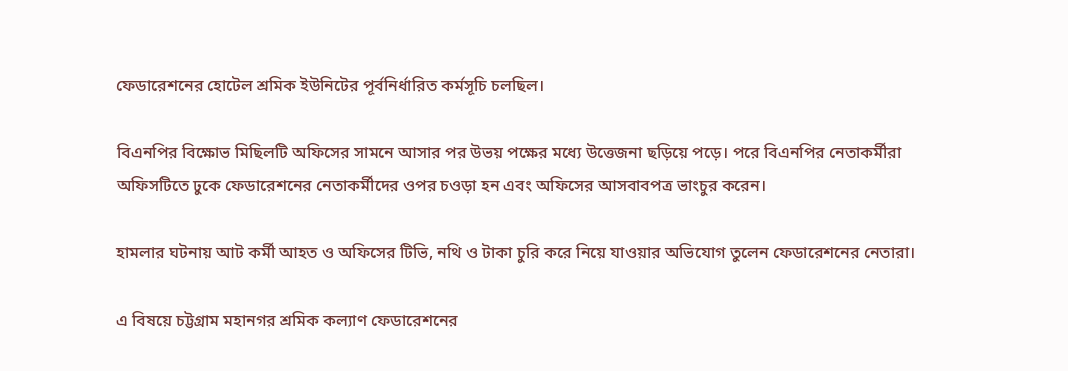ফেডারেশনের হোটেল শ্রমিক ইউনিটের পূর্বনির্ধারিত কর্মসূচি চলছিল।

বিএনপির বিক্ষোভ মিছিলটি অফিসের সামনে আসার পর উভয় পক্ষের মধ্যে উত্তেজনা ছড়িয়ে পড়ে। পরে বিএনপির নেতাকর্মীরা অফিসটিতে ঢুকে ফেডারেশনের নেতাকর্মীদের ওপর চওড়া হন এবং অফিসের আসবাবপত্র ভাংচুর করেন।

হামলার ঘটনায় আট কর্মী আহত ও অফিসের টিভি, নথি ও টাকা চুরি করে নিয়ে যাওয়ার অভিযোগ তুলেন ফেডারেশনের নেতারা।

এ বিষয়ে চট্টগ্রাম মহানগর শ্রমিক কল্যাণ ফেডারেশনের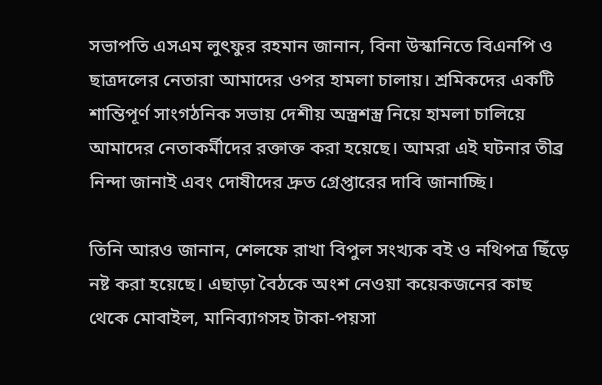সভাপতি এসএম লুৎফুর রহমান জানান, বিনা উস্কানিতে বিএনপি ও ছাত্রদলের নেতারা আমাদের ওপর হামলা চালায়। শ্রমিকদের একটি শান্তিপূর্ণ সাংগঠনিক সভায় দেশীয় অস্ত্রশস্ত্র নিয়ে হামলা চালিয়ে আমাদের নেতাকর্মীদের রক্তাক্ত করা হয়েছে। আমরা এই ঘটনার তীব্র নিন্দা জানাই এবং দোষীদের দ্রুত গ্রেপ্তারের দাবি জানাচ্ছি।

তিনি আরও জানান, শেলফে রাখা বিপুল সংখ্যক বই ও নথিপত্র ছিঁড়ে নষ্ট করা হয়েছে। এছাড়া বৈঠকে অংশ নেওয়া কয়েকজনের কাছ থেকে মোবাইল, মানিব্যাগসহ টাকা-পয়সা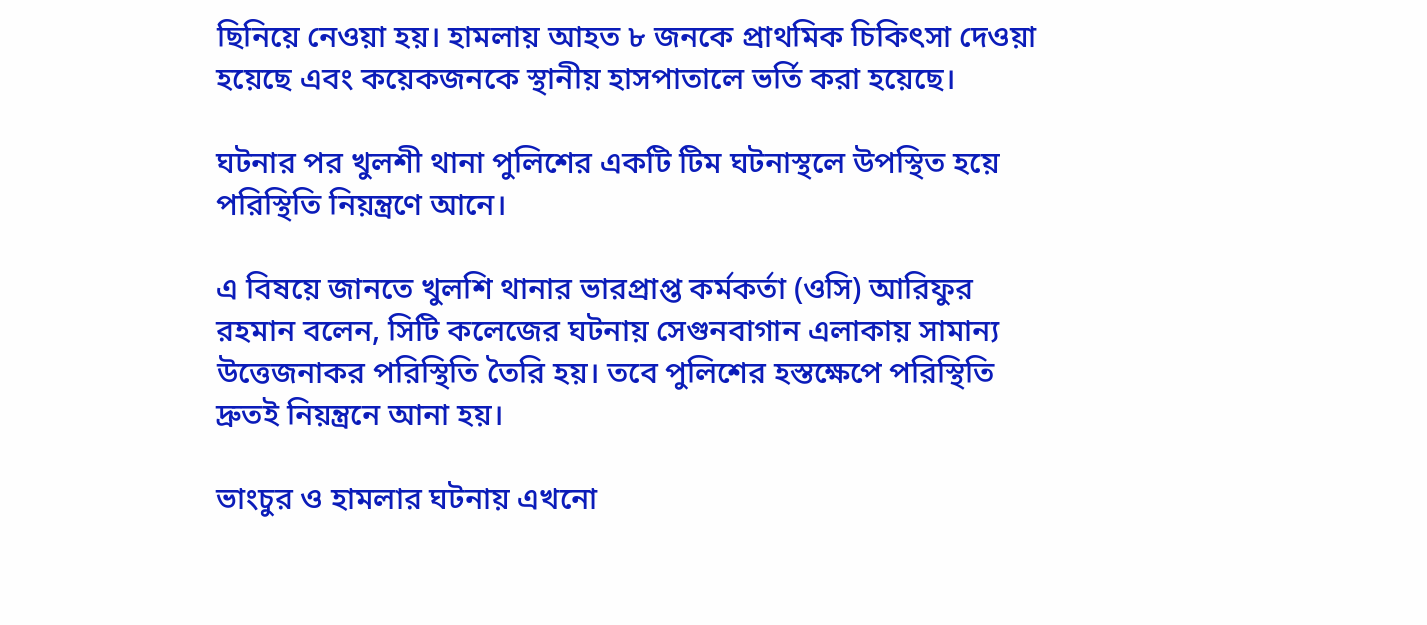ছিনিয়ে নেওয়া হয়। হামলায় আহত ৮ জনকে প্রাথমিক চিকিৎসা দেওয়া হয়েছে এবং কয়েকজনকে স্থানীয় হাসপাতালে ভর্তি করা হয়েছে।

ঘটনার পর খুলশী থানা পুলিশের একটি টিম ঘটনাস্থলে উপস্থিত হয়ে পরিস্থিতি নিয়ন্ত্রণে আনে।

এ বিষয়ে জানতে খুলশি থানার ভারপ্রাপ্ত কর্মকর্তা (ওসি) আরিফুর রহমান বলেন, সিটি কলেজের ঘটনায় সেগুনবাগান এলাকায় সামান্য উত্তেজনাকর পরিস্থিতি তৈরি হয়। তবে পুলিশের হস্তক্ষেপে পরিস্থিতি দ্রুতই নিয়ন্ত্রনে আনা হয়।

ভাংচুর ও হামলার ঘটনায় এখনো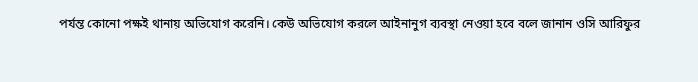পর্যন্ত কোনো পক্ষই থানায় অভিযোগ করেনি। কেউ অভিযোগ করলে আইনানুগ ব্যবস্থা নেওয়া হবে বলে জানান ওসি আরিফুর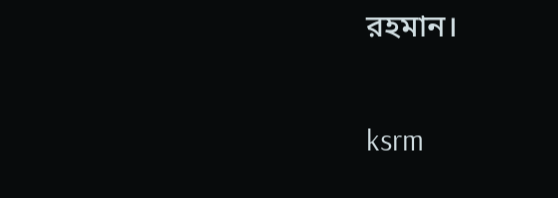রহমান।

ksrm